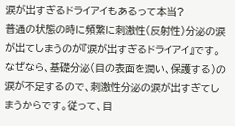涙が出すぎるドライアイもあるって本当?
普通の状態の時に頻繁に刺激性(反射性)分泌の涙が出てしまうのが『涙が出すぎるドライアイ』です。なぜなら、基礎分泌(目の表面を潤い、保護する)の涙が不足するので、刺激性分泌の涙が出すぎてしまうからです。従って、目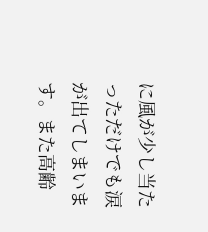に風が少し当たっただけでも涙が出てしまいます。また高齢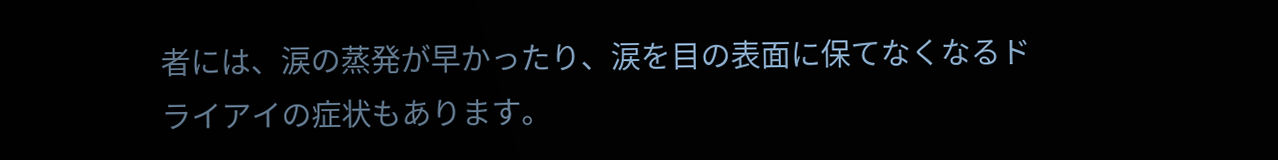者には、涙の蒸発が早かったり、涙を目の表面に保てなくなるドライアイの症状もあります。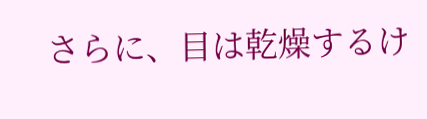さらに、目は乾燥するけ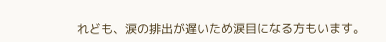れども、涙の排出が遅いため涙目になる方もいます。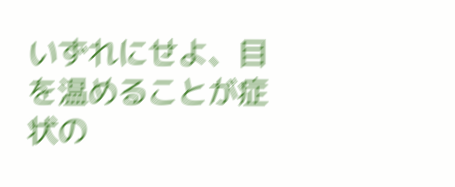いずれにせよ、目を温めることが症状の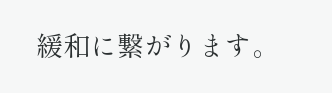緩和に繋がります。